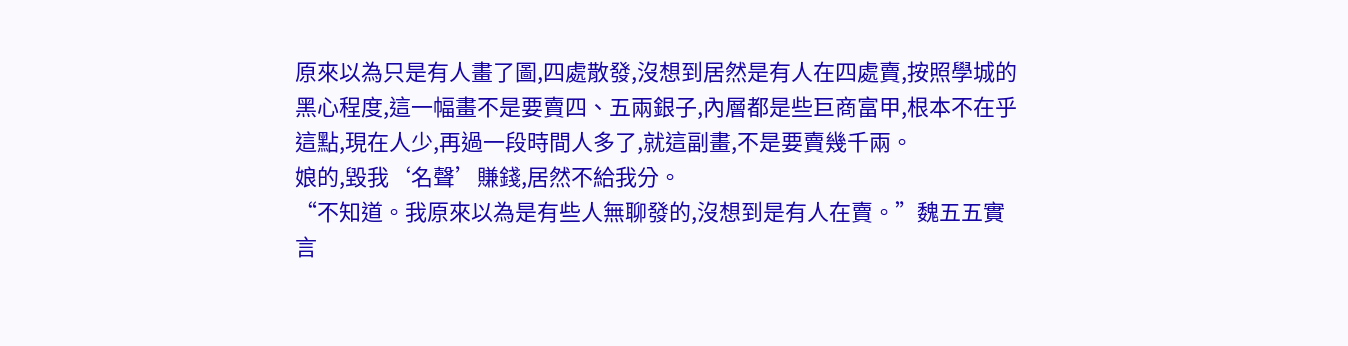原來以為只是有人畫了圖,四處散發,沒想到居然是有人在四處賣,按照學城的黑心程度,這一幅畫不是要賣四、五兩銀子,內層都是些巨商富甲,根本不在乎這點,現在人少,再過一段時間人多了,就這副畫,不是要賣幾千兩。
娘的,毀我‘名聲’賺錢,居然不給我分。
“不知道。我原來以為是有些人無聊發的,沒想到是有人在賣。”魏五五實言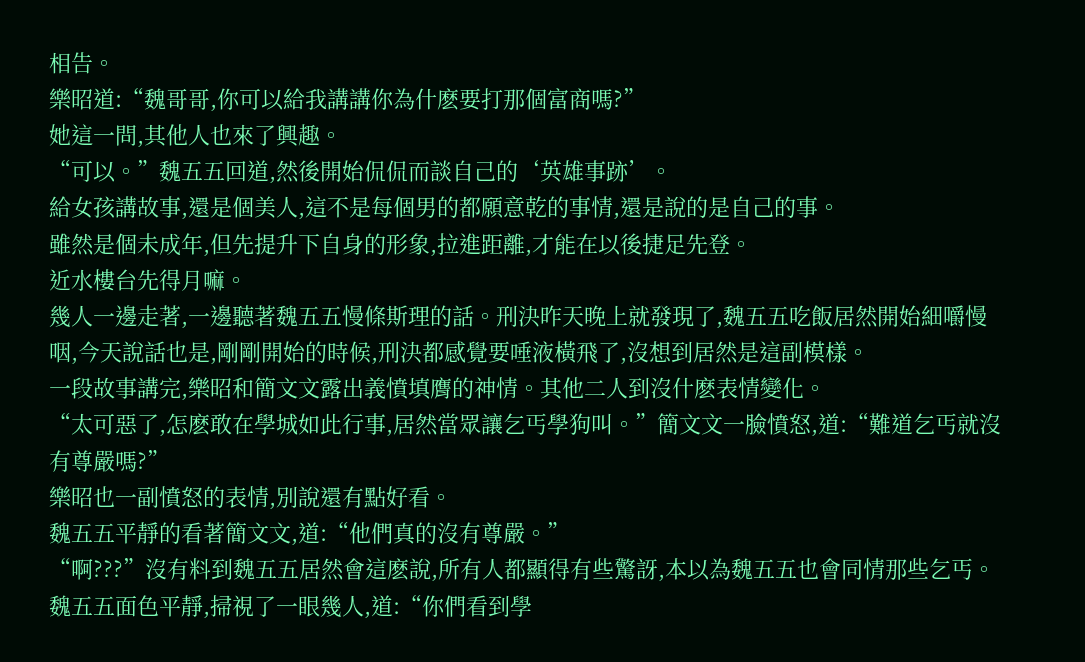相告。
樂昭道:“魏哥哥,你可以給我講講你為什麽要打那個富商嗎?”
她這一問,其他人也來了興趣。
“可以。”魏五五回道,然後開始侃侃而談自己的‘英雄事跡’。
給女孩講故事,還是個美人,這不是每個男的都願意乾的事情,還是說的是自己的事。
雖然是個未成年,但先提升下自身的形象,拉進距離,才能在以後捷足先登。
近水樓台先得月嘛。
幾人一邊走著,一邊聽著魏五五慢條斯理的話。刑決昨天晚上就發現了,魏五五吃飯居然開始細嚼慢咽,今天說話也是,剛剛開始的時候,刑決都感覺要唾液橫飛了,沒想到居然是這副模樣。
一段故事講完,樂昭和簡文文露出義憤填膺的神情。其他二人到沒什麽表情變化。
“太可惡了,怎麽敢在學城如此行事,居然當眾讓乞丐學狗叫。”簡文文一臉憤怒,道:“難道乞丐就沒有尊嚴嗎?”
樂昭也一副憤怒的表情,別說還有點好看。
魏五五平靜的看著簡文文,道:“他們真的沒有尊嚴。”
“啊???”沒有料到魏五五居然會這麽說,所有人都顯得有些驚訝,本以為魏五五也會同情那些乞丐。
魏五五面色平靜,掃視了一眼幾人,道:“你們看到學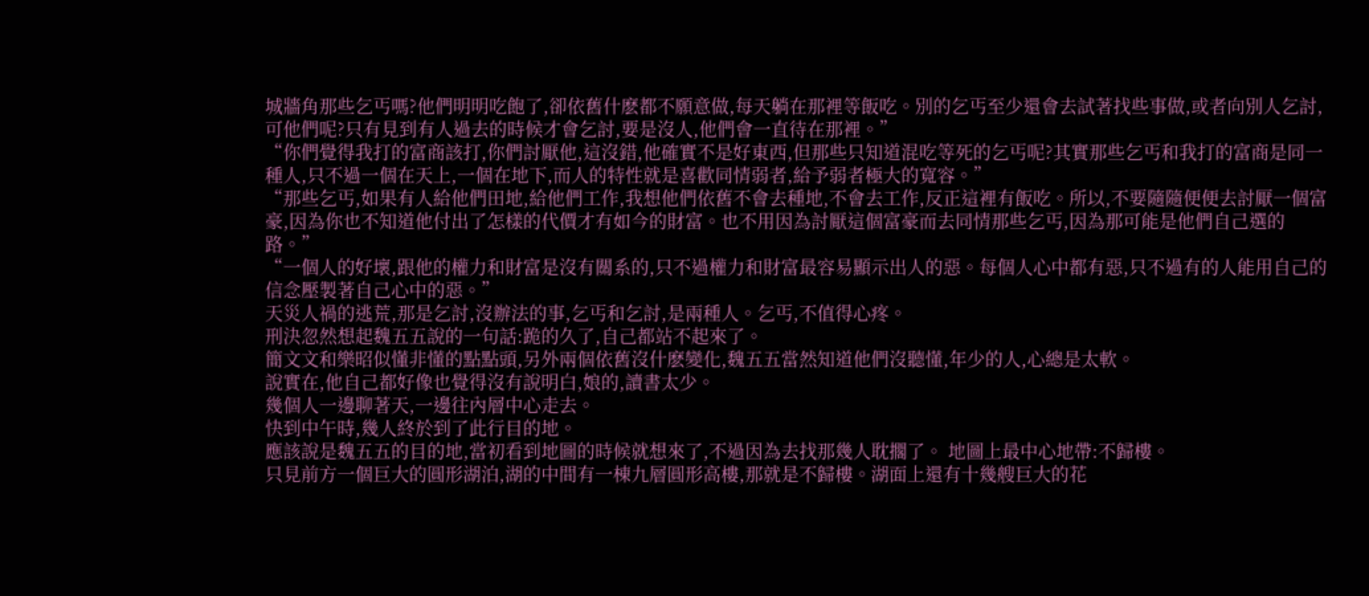城牆角那些乞丐嗎?他們明明吃飽了,卻依舊什麽都不願意做,每天躺在那裡等飯吃。別的乞丐至少還會去試著找些事做,或者向別人乞討,可他們呢?只有見到有人過去的時候才會乞討,要是沒人,他們會一直待在那裡。”
“你們覺得我打的富商該打,你們討厭他,這沒錯,他確實不是好東西,但那些只知道混吃等死的乞丐呢?其實那些乞丐和我打的富商是同一種人,只不過一個在天上,一個在地下,而人的特性就是喜歡同情弱者,給予弱者極大的寬容。”
“那些乞丐,如果有人給他們田地,給他們工作,我想他們依舊不會去種地,不會去工作,反正這裡有飯吃。所以,不要隨隨便便去討厭一個富豪,因為你也不知道他付出了怎樣的代價才有如今的財富。也不用因為討厭這個富豪而去同情那些乞丐,因為那可能是他們自己選的路。”
“一個人的好壞,跟他的權力和財富是沒有關系的,只不過權力和財富最容易顯示出人的惡。每個人心中都有惡,只不過有的人能用自己的信念壓製著自己心中的惡。”
天災人禍的逃荒,那是乞討,沒辦法的事,乞丐和乞討,是兩種人。乞丐,不值得心疼。
刑決忽然想起魏五五說的一句話:跪的久了,自己都站不起來了。
簡文文和樂昭似懂非懂的點點頭,另外兩個依舊沒什麽變化,魏五五當然知道他們沒聽懂,年少的人,心總是太軟。
說實在,他自己都好像也覺得沒有說明白,娘的,讀書太少。
幾個人一邊聊著天,一邊往內層中心走去。
快到中午時,幾人終於到了此行目的地。
應該說是魏五五的目的地,當初看到地圖的時候就想來了,不過因為去找那幾人耽擱了。 地圖上最中心地帶:不歸樓。
只見前方一個巨大的圓形湖泊,湖的中間有一棟九層圓形高樓,那就是不歸樓。湖面上還有十幾艘巨大的花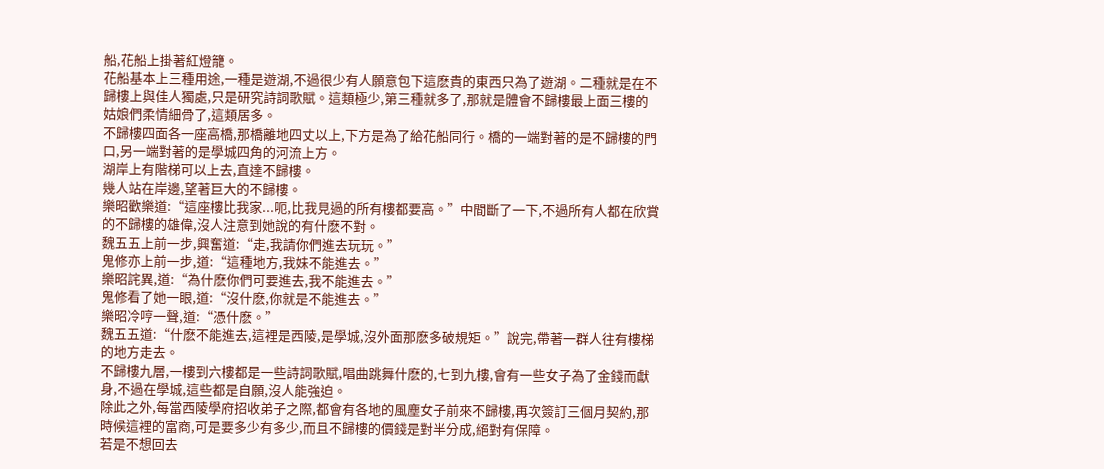船,花船上掛著紅燈籠。
花船基本上三種用途,一種是遊湖,不過很少有人願意包下這麽貴的東西只為了遊湖。二種就是在不歸樓上與佳人獨處,只是研究詩詞歌賦。這類極少,第三種就多了,那就是體會不歸樓最上面三樓的姑娘們柔情細骨了,這類居多。
不歸樓四面各一座高橋,那橋離地四丈以上,下方是為了給花船同行。橋的一端對著的是不歸樓的門口,另一端對著的是學城四角的河流上方。
湖岸上有階梯可以上去,直達不歸樓。
幾人站在岸邊,望著巨大的不歸樓。
樂昭歡樂道:“這座樓比我家...呃,比我見過的所有樓都要高。”中間斷了一下,不過所有人都在欣賞的不歸樓的雄偉,沒人注意到她說的有什麽不對。
魏五五上前一步,興奮道:“走,我請你們進去玩玩。”
鬼修亦上前一步,道:“這種地方,我妹不能進去。”
樂昭詫異,道:“為什麽你們可要進去,我不能進去。”
鬼修看了她一眼,道:“沒什麽,你就是不能進去。”
樂昭冷哼一聲,道:“憑什麽。”
魏五五道:“什麽不能進去,這裡是西陵,是學城,沒外面那麽多破規矩。”說完,帶著一群人往有樓梯的地方走去。
不歸樓九層,一樓到六樓都是一些詩詞歌賦,唱曲跳舞什麽的,七到九樓,會有一些女子為了金錢而獻身,不過在學城,這些都是自願,沒人能強迫。
除此之外,每當西陵學府招收弟子之際,都會有各地的風塵女子前來不歸樓,再次簽訂三個月契約,那時候這裡的富商,可是要多少有多少,而且不歸樓的價錢是對半分成,絕對有保障。
若是不想回去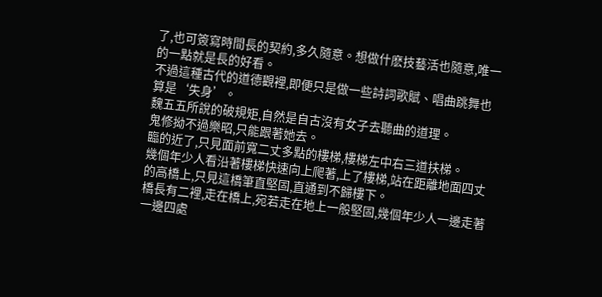了,也可簽寫時間長的契約,多久隨意。想做什麽技藝活也隨意,唯一的一點就是長的好看。
不過這種古代的道德觀裡,即便只是做一些詩詞歌賦、唱曲跳舞也算是‘失身’。
魏五五所說的破規矩,自然是自古沒有女子去聽曲的道理。
鬼修拗不過樂昭,只能跟著她去。
臨的近了,只見面前寬二丈多點的樓梯,樓梯左中右三道扶梯。
幾個年少人看沿著樓梯快速向上爬著,上了樓梯,站在距離地面四丈的高橋上,只見這橋筆直堅固,直通到不歸樓下。
橋長有二裡,走在橋上,宛若走在地上一般堅固,幾個年少人一邊走著一邊四處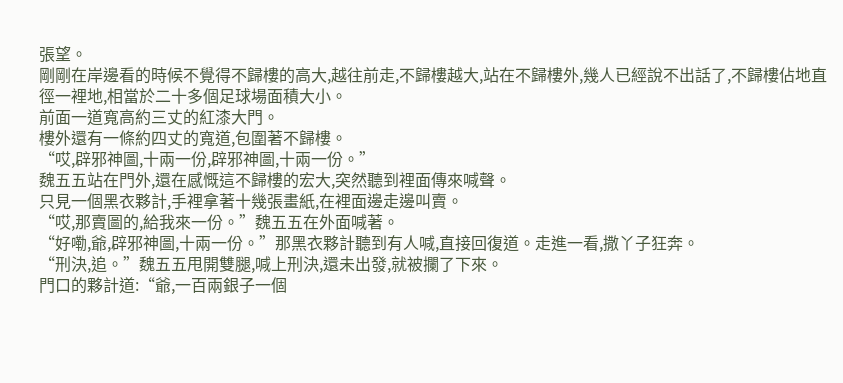張望。
剛剛在岸邊看的時候不覺得不歸樓的高大,越往前走,不歸樓越大,站在不歸樓外,幾人已經說不出話了,不歸樓佔地直徑一裡地,相當於二十多個足球場面積大小。
前面一道寬高約三丈的紅漆大門。
樓外還有一條約四丈的寬道,包圍著不歸樓。
“哎,辟邪神圖,十兩一份,辟邪神圖,十兩一份。”
魏五五站在門外,還在感慨這不歸樓的宏大,突然聽到裡面傳來喊聲。
只見一個黑衣夥計,手裡拿著十幾張畫紙,在裡面邊走邊叫賣。
“哎,那賣圖的,給我來一份。”魏五五在外面喊著。
“好嘞,爺,辟邪神圖,十兩一份。”那黑衣夥計聽到有人喊,直接回復道。走進一看,撒丫子狂奔。
“刑決,追。”魏五五甩開雙腿,喊上刑決,還未出發,就被攔了下來。
門口的夥計道:“爺,一百兩銀子一個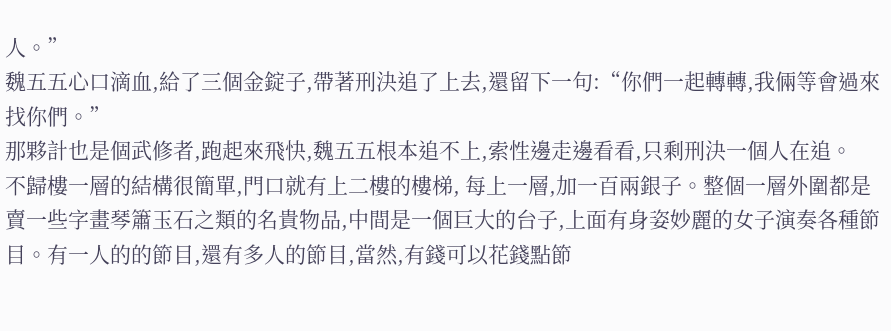人。”
魏五五心口滴血,給了三個金錠子,帶著刑決追了上去,還留下一句:“你們一起轉轉,我倆等會過來找你們。”
那夥計也是個武修者,跑起來飛快,魏五五根本追不上,索性邊走邊看看,只剩刑決一個人在追。
不歸樓一層的結構很簡單,門口就有上二樓的樓梯, 每上一層,加一百兩銀子。整個一層外圍都是賣一些字畫琴簫玉石之類的名貴物品,中間是一個巨大的台子,上面有身姿妙麗的女子演奏各種節目。有一人的的節目,還有多人的節目,當然,有錢可以花錢點節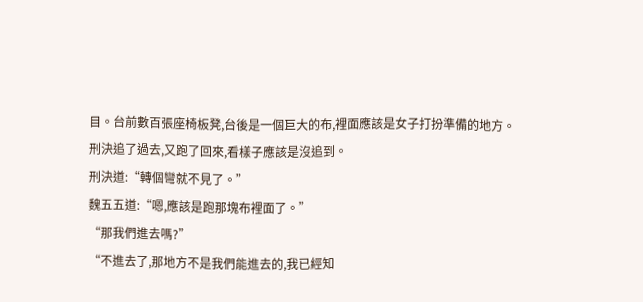目。台前數百張座椅板凳,台後是一個巨大的布,裡面應該是女子打扮準備的地方。
刑決追了過去,又跑了回來,看樣子應該是沒追到。
刑決道:“轉個彎就不見了。”
魏五五道:“嗯,應該是跑那塊布裡面了。”
“那我們進去嗎?”
“不進去了,那地方不是我們能進去的,我已經知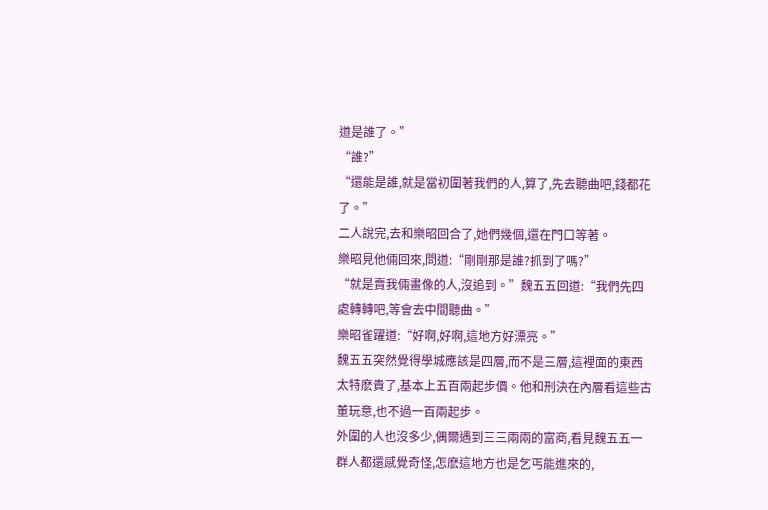道是誰了。”
“誰?”
“還能是誰,就是當初圍著我們的人,算了,先去聽曲吧,錢都花了。”
二人說完,去和樂昭回合了,她們幾個,還在門口等著。
樂昭見他倆回來,問道:“剛剛那是誰?抓到了嗎?”
“就是賣我倆畫像的人,沒追到。”魏五五回道:“我們先四處轉轉吧,等會去中間聽曲。”
樂昭雀躍道:“好啊,好啊,這地方好漂亮。”
魏五五突然覺得學城應該是四層,而不是三層,這裡面的東西太特麽貴了,基本上五百兩起步價。他和刑決在內層看這些古董玩意,也不過一百兩起步。
外圍的人也沒多少,偶爾遇到三三兩兩的富商,看見魏五五一群人都還感覺奇怪,怎麽這地方也是乞丐能進來的,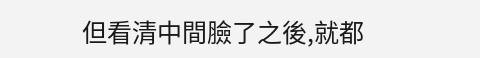但看清中間臉了之後,就都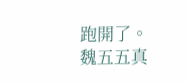跑開了。
魏五五真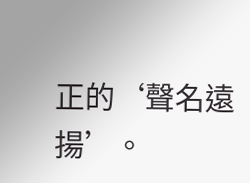正的‘聲名遠揚’。